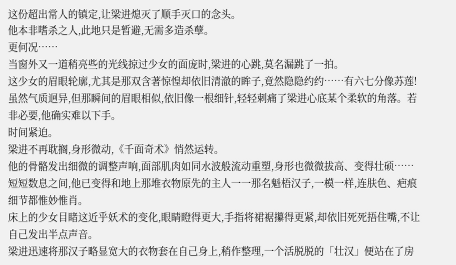这份超出常人的镇定,让梁进熄灭了顺手灭口的念头。
他本非嗜杀之人,此地只是暂避,无需多造杀孽。
更何况……
当窗外又一道稍亮些的光线掠过少女的面庞时,梁进的心跳,莫名漏跳了一拍。
这少女的眉眼轮廓,尤其是那双含著惊惶却依旧清澈的眸子,竟然隐隐约约……有六七分像苏莲!虽然气质迥异,但那瞬间的眉眼相似,依旧像一根细针,轻轻刺痛了梁进心底某个柔软的角落。若非必要,他确实难以下手。
时间紧迫。
梁进不再耽搁,身形微动,《千面奇术》悄然运转。
他的骨骼发出细微的调整声响,面部肌肉如同水波般流动重塑,身形也微微拔高、变得壮硕……短短数息之间,他已变得和地上那堆衣物原先的主人一一那名魁梧汉子,一模一样,连肤色、疤痕细节都惟妙惟肖。
床上的少女目睹这近乎妖术的变化,眼睛瞪得更大,手指将裙裾攥得更紧,却依旧死死捂住嘴,不让自己发出半点声音。
梁进迅速将那汉子略显宽大的衣物套在自己身上,稍作整理,一个活脱脱的「壮汉」便站在了房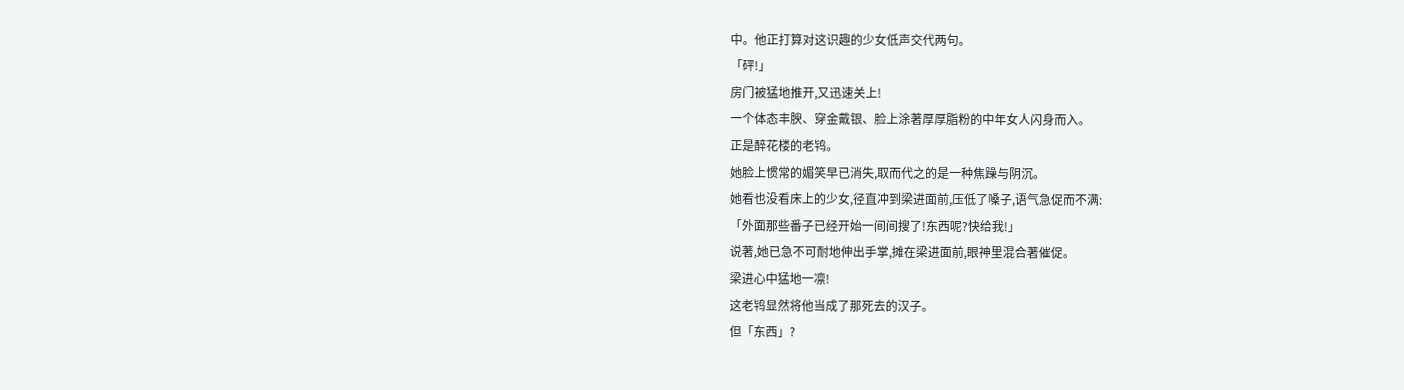中。他正打算对这识趣的少女低声交代两句。
「砰!」
房门被猛地推开,又迅速关上!
一个体态丰腴、穿金戴银、脸上涂著厚厚脂粉的中年女人闪身而入。
正是醉花楼的老鸨。
她脸上惯常的媚笑早已消失,取而代之的是一种焦躁与阴沉。
她看也没看床上的少女,径直冲到梁进面前,压低了嗓子,语气急促而不满:
「外面那些番子已经开始一间间搜了!东西呢?快给我!」
说著,她已急不可耐地伸出手掌,摊在梁进面前,眼神里混合著催促。
梁进心中猛地一凛!
这老鸨显然将他当成了那死去的汉子。
但「东西」?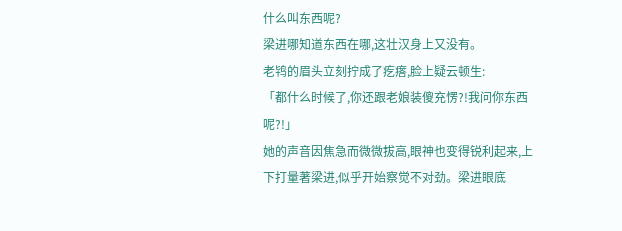什么叫东西呢?
梁进哪知道东西在哪,这壮汉身上又没有。
老鸨的眉头立刻拧成了疙瘩,脸上疑云顿生:
「都什么时候了,你还跟老娘装傻充愣?!我问你东西呢?!」
她的声音因焦急而微微拔高,眼神也变得锐利起来,上下打量著梁进,似乎开始察觉不对劲。梁进眼底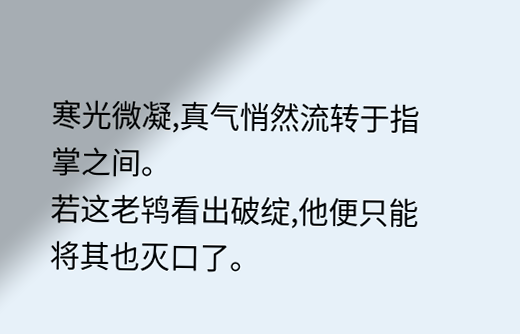寒光微凝,真气悄然流转于指掌之间。
若这老鸨看出破绽,他便只能将其也灭口了。